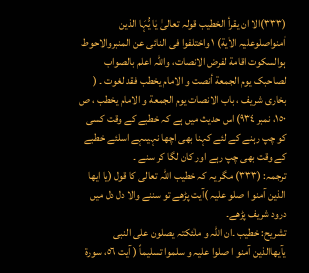(٣٣٣)الا ان یقرأ الخطیب قولہ تعالیٰ یٰا یُّہَا الذین اٰمنواصلوعلیہ الاٰیة) ١ واختلفوا فی النائی عن المنبروالاحوط ہوالسکوت اقامة لفرض الانصات، واللّٰہ اعلم بالصواب
لصاحبک یوم الجمعة أنصت و الامام یخطب فقد لغوت ۔ ( بخاری شریف ، باب الانصات یوم الجمعة و الامام یخطب ، ص ١٥٠، نمبر ٩٣٤) اس حدیث میں ہے کہ خطبے کے وقت کسی کو چپ رہنے کے لئے کہنا بھی اچھا نہیںہے اسلئے خطبے کے وقت بھی چپ رہے اور کان لگا کر سنے ۔
ترجمہ: (٣٣٣) مگر یہ کہ خطیب اللہ تعالی کا قول (یا ایھا الذین آمنو ا صلو علیہ )آیت پڑھے تو سننے والا دل دل میں درود شریف پڑھے۔
تشریح: خطیب ۔ان اللہ و ملٰئکتہ یصلون علی النبی یآیھاالذین آمنو ا صلوا علیہ و سلموا تسلیماً ( آیت ٥٦، سورة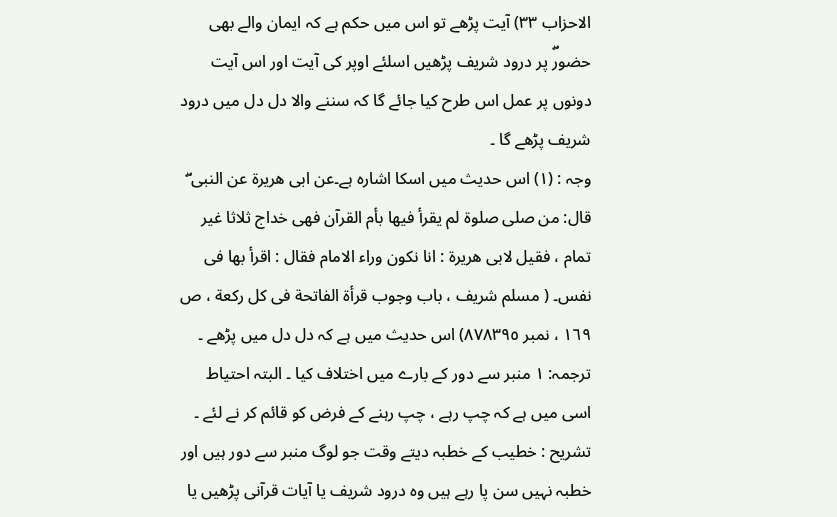الاحزاب ٣٣) آیت پڑھے تو اس میں حکم ہے کہ ایمان والے بھی حضورۖ پر درود شریف پڑھیں اسلئے اوپر کی آیت اور اس آیت دونوں پر عمل اس طرح کیا جائے گا کہ سننے والا دل دل میں درود شریف پڑھے گا ۔
وجہ : (١) اس حدیث میں اسکا اشارہ ہے۔عن ابی ھریرة عن النبی ۖ قال: من صلی صلوة لم یقرأ فیھا بأم القرآن فھی خداج ثلاثا غیر تمام ، فقیل لابی ھریرة : انا نکون وراء الامام فقال : اقرأ بھا فی نفس۔ ( مسلم شریف ، باب وجوب قرأة الفاتحة فی کل رکعة ، ص ١٦٩ ، نمبر ٨٧٨٣٩٥) اس حدیث میں ہے کہ دل دل میں پڑھے ۔
ترجمہ: ١ منبر سے دور کے بارے میں اختلاف کیا ۔ البتہ احتیاط اسی میں ہے کہ چپ رہے ، چپ رہنے کے فرض کو قائم کر نے لئے ۔
تشریح : خطیب کے خطبہ دیتے وقت جو لوگ منبر سے دور ہیں اور خطبہ نہیں سن پا رہے ہیں وہ درود شریف یا آیات قرآنی پڑھیں یا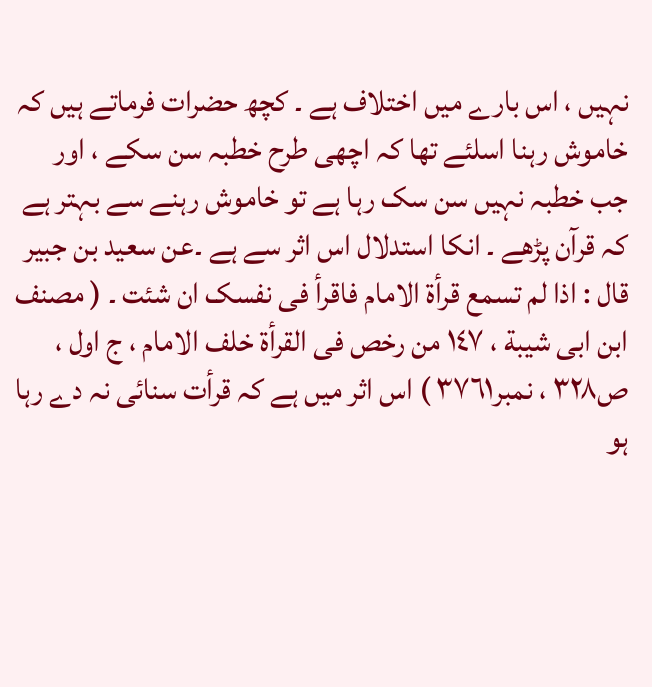نہیں ، اس بارے میں اختلاف ہے ۔ کچھ حضرات فرماتے ہیں کہ خاموش رہنا اسلئے تھا کہ اچھی طرح خطبہ سن سکے ، اور جب خطبہ نہیں سن سک رہا ہے تو خاموش رہنے سے بہتر ہے کہ قرآن پڑھے ۔ انکا استدلال اس اثر سے ہے ۔عن سعید بن جبیر قال : اذا لم تسمع قرأة الامام فاقرأ فی نفسک ان شئت ۔ ( مصنف ابن ابی شیبة ، ١٤٧ من رخص فی القرأة خلف الامام ، ج اول ، ص٣٢٨ ، نمبر٣٧٦١ ) اس اثر میں ہے کہ قرأت سنائی نہ دے رہا ہو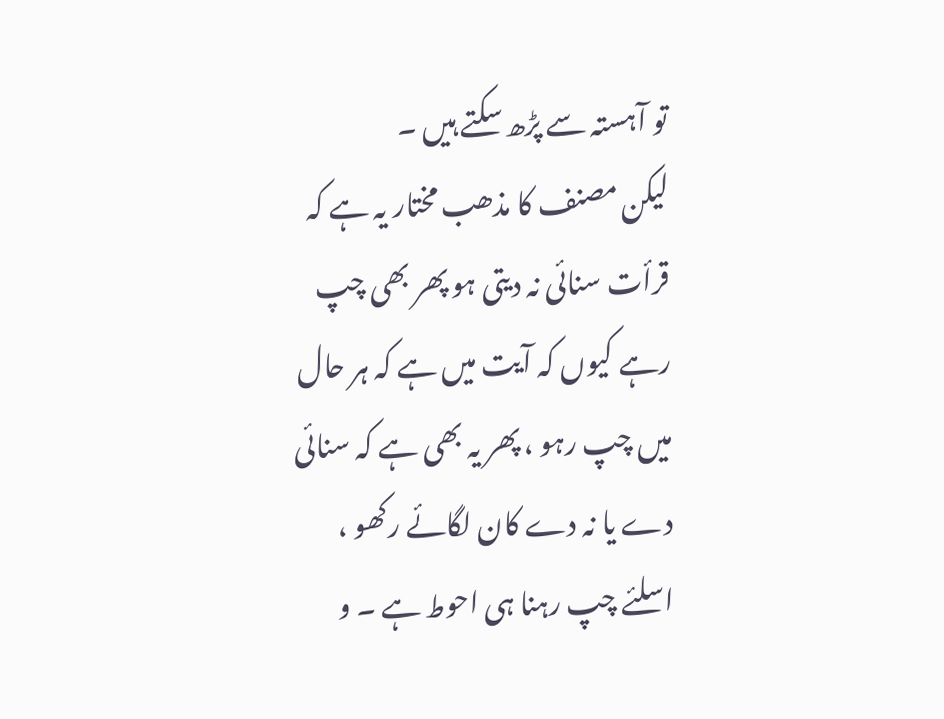تو آہستہ سے پڑھ سکتے ہیں ۔
لیکن مصنف کا مذھب مختار یہ ہے کہ قرأت سنائی نہ دیتی ہو پھر بھی چپ رہے کیوں کہ آیت میں ہے کہ ہر حال میں چپ رہو ، پھر یہ بھی ہے کہ سنائی دے یا نہ دے کان لگائے رکھو ، اسلئے چپ رہنا ہی احوط ہے ۔ و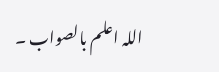اللہ اعلم بالصواب ۔